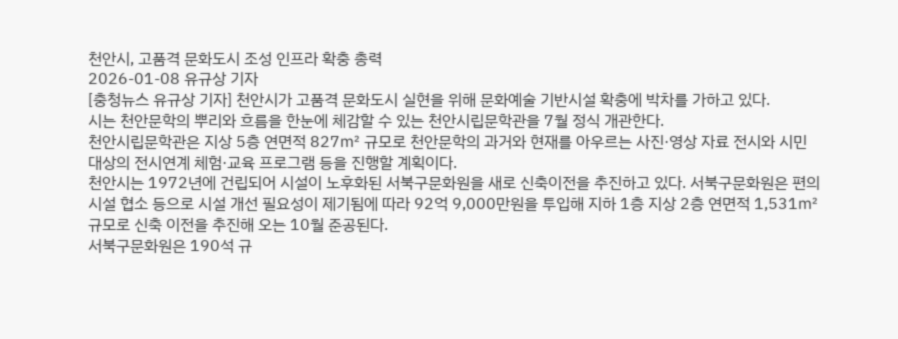천안시, 고품격 문화도시 조성 인프라 확충 총력
2026-01-08 유규상 기자
[충청뉴스 유규상 기자] 천안시가 고품격 문화도시 실현을 위해 문화예술 기반시설 확충에 박차를 가하고 있다.
시는 천안문학의 뿌리와 흐름을 한눈에 체감할 수 있는 천안시립문학관을 7월 정식 개관한다.
천안시립문학관은 지상 5층 연면적 827㎡ 규모로 천안문학의 과거와 현재를 아우르는 사진·영상 자료 전시와 시민 대상의 전시연계 체험·교육 프로그램 등을 진행할 계획이다.
천안시는 1972년에 건립되어 시설이 노후화된 서북구문화원을 새로 신축이전을 추진하고 있다. 서북구문화원은 편의 시설 협소 등으로 시설 개선 필요성이 제기됨에 따라 92억 9,000만원을 투입해 지하 1층 지상 2층 연면적 1,531㎡ 규모로 신축 이전을 추진해 오는 10월 준공된다.
서북구문화원은 190석 규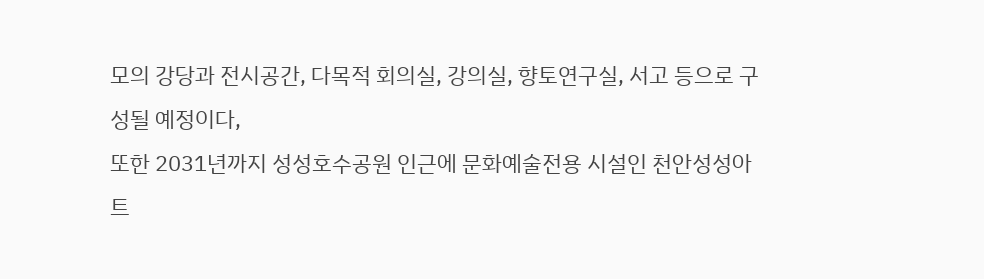모의 강당과 전시공간, 다목적 회의실, 강의실, 향토연구실, 서고 등으로 구성될 예정이다,
또한 2031년까지 성성호수공원 인근에 문화예술전용 시설인 천안성성아트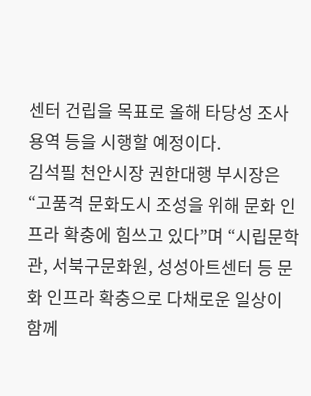센터 건립을 목표로 올해 타당성 조사 용역 등을 시행할 예정이다.
김석필 천안시장 권한대행 부시장은 “고품격 문화도시 조성을 위해 문화 인프라 확충에 힘쓰고 있다”며 “시립문학관, 서북구문화원, 성성아트센터 등 문화 인프라 확충으로 다채로운 일상이 함께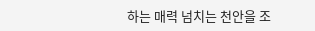하는 매력 넘치는 천안을 조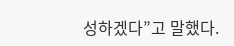성하겠다”고 말했다.